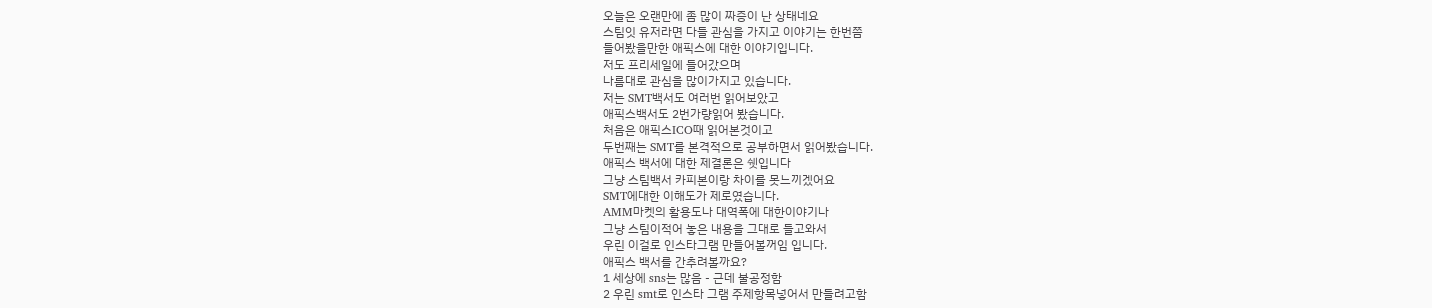오늘은 오랜만에 좀 많이 짜증이 난 상태네요
스팀잇 유저라면 다들 관심을 가지고 이야기는 한번쯤
들어봤을만한 애픽스에 대한 이야기입니다.
저도 프리세일에 들어갔으며
나름대로 관심을 많이가지고 있습니다.
저는 SMT백서도 여러번 읽어보았고
애픽스백서도 2번가량읽어 봤습니다.
처음은 애픽스ICO때 읽어본것이고
두번째는 SMT를 본격적으로 공부하면서 읽어봤습니다.
애픽스 백서에 대한 제결론은 쉣입니다
그냥 스팀백서 카피본이랑 차이를 못느끼겠어요
SMT에대한 이해도가 제로였습니다.
AMM마켓의 활용도나 대역폭에 대한이야기나
그냥 스팀이적어 놓은 내용을 그대로 들고와서
우린 이걸로 인스타그램 만들어볼꺼임 입니다.
애픽스 백서를 간추려볼까요?
1 세상에 sns는 많음 - 근데 불공정함
2 우린 smt로 인스타 그램 주제항목넣어서 만들려고함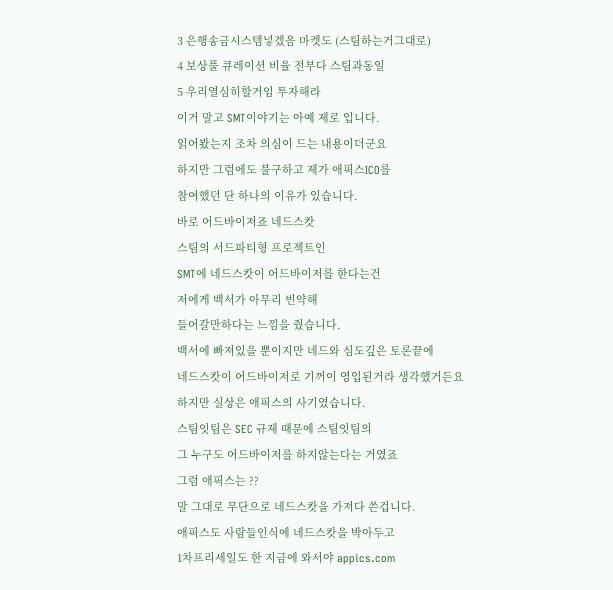3 은행송금시스템넣겠음 마켓도 (스팀하는거그대로)
4 보상풀 큐레이션 비율 전부다 스팀과동일
5 우리열심히할거임 투자해라
이거 말고 SMT이야기는 아예 제로 입니다.
읽어봤는지 조차 의심이 드는 내용이더군요
하지만 그럼에도 불구하고 제가 애픽스ICO를
참여했던 단 하나의 이유가 있습니다.
바로 어드바이저죠 네드스캇
스팀의 서드파티형 프로젝트인
SMT에 네드스캇이 어드바이저를 한다는건
저에게 백서가 아무리 빈약해
들어갈만하다는 느낌을 줬습니다.
백서에 빠져있을 뿐이지만 네드와 심도깊은 토론끝에
네드스캇이 어드바이저로 기꺼이 영입된거라 생각했거든요
하지만 실상은 애픽스의 사기였습니다.
스팀잇팀은 SEC 규제 때문에 스팀잇팀의
그 누구도 어드바이저를 하지않는다는 거였죠
그럼 애픽스는 ??
말 그대로 무단으로 네드스캇을 가져다 쓴겁니다.
애픽스도 사람들인식에 네드스캇을 박아두고
1차프리세일도 한 지금에 와서야 appics.com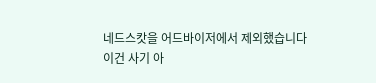네드스캇을 어드바이저에서 제외했습니다
이건 사기 아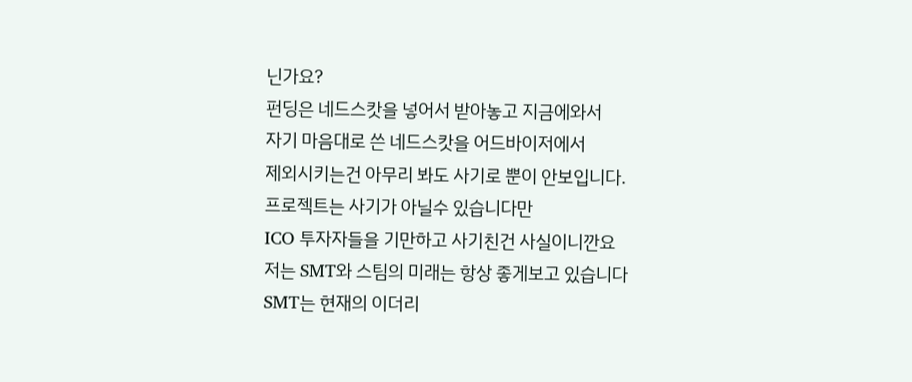닌가요?
펀딩은 네드스캇을 넣어서 받아놓고 지금에와서
자기 마음대로 쓴 네드스캇을 어드바이저에서
제외시키는건 아무리 봐도 사기로 뿐이 안보입니다.
프로젝트는 사기가 아닐수 있습니다만
ICO 투자자들을 기만하고 사기친건 사실이니깐요
저는 SMT와 스팀의 미래는 항상 좋게보고 있습니다
SMT는 현재의 이더리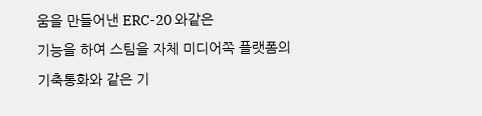움을 만들어낸 ERC-20 와같은
기능을 하여 스팀을 자체 미디어쪽 플랫폼의
기축통화와 같은 기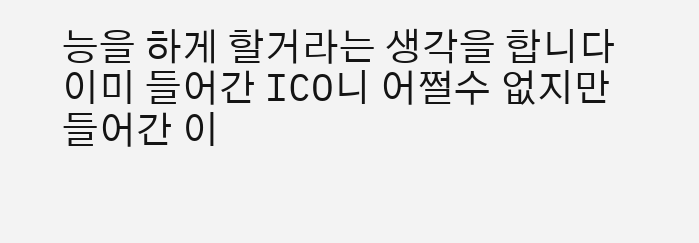능을 하게 할거라는 생각을 합니다
이미 들어간 ICO니 어쩔수 없지만
들어간 이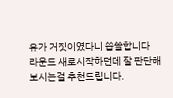유가 거짓이였다니 씁쓸합니다
라운드 새로시작하던데 잘 판단해보시는걸 추천드립니다.